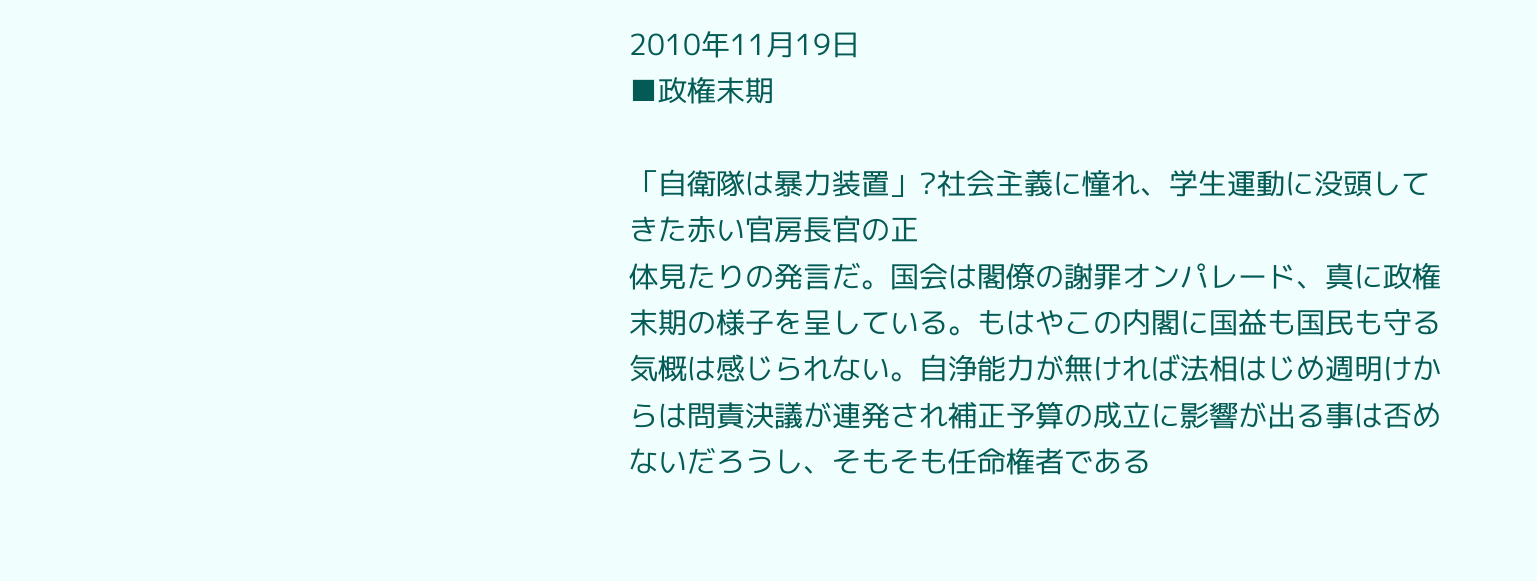2010年11月19日
■政権末期

「自衛隊は暴力装置」?社会主義に憧れ、学生運動に没頭してきた赤い官房長官の正
体見たりの発言だ。国会は閣僚の謝罪オンパレード、真に政権末期の様子を呈している。もはやこの内閣に国益も国民も守る気概は感じられない。自浄能力が無ければ法相はじめ週明けからは問責決議が連発され補正予算の成立に影響が出る事は否めないだろうし、そもそも任命権者である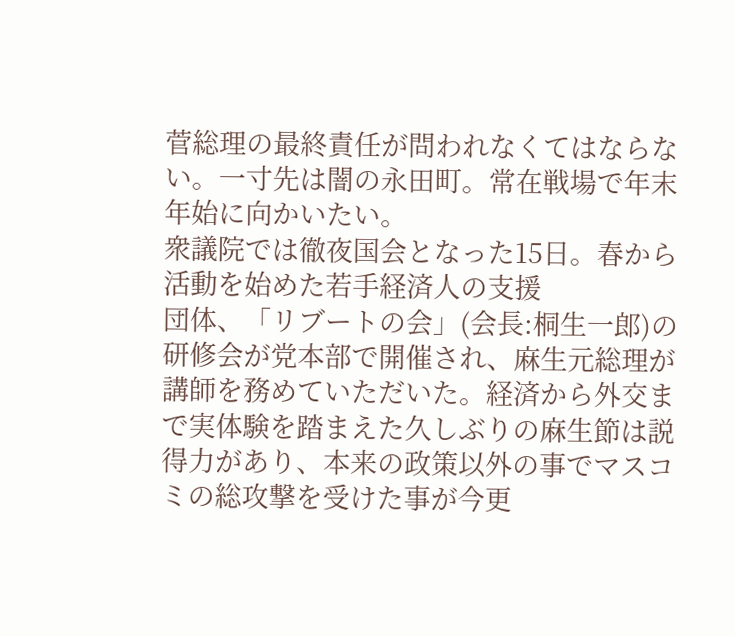菅総理の最終責任が問われなくてはならない。一寸先は闇の永田町。常在戦場で年末年始に向かいたい。
衆議院では徹夜国会となった15日。春から活動を始めた若手経済人の支援
団体、「リブートの会」(会長:桐生一郎)の研修会が党本部で開催され、麻生元総理が講師を務めていただいた。経済から外交まで実体験を踏まえた久しぶりの麻生節は説得力があり、本来の政策以外の事でマスコミの総攻撃を受けた事が今更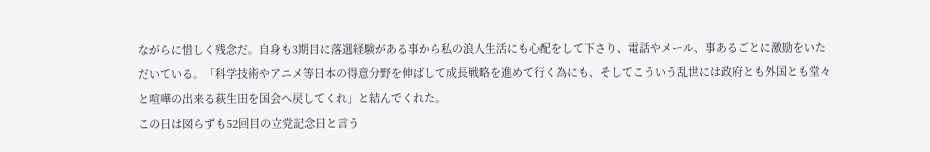ながらに惜しく残念だ。自身も3期目に落選経験がある事から私の浪人生活にも心配をして下さり、電話やメール、事あるごとに激励をいただいている。「科学技術やアニメ等日本の得意分野を伸ばして成長戦略を進めて行く為にも、そしてこういう乱世には政府とも外国とも堂々と喧嘩の出来る萩生田を国会へ戻してくれ」と結んでくれた。
この日は図らずも52回目の立党記念日と言う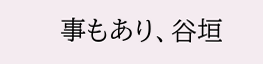事もあり、谷垣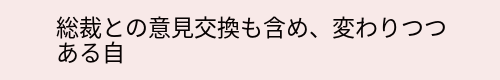総裁との意見交換も含め、変わりつつある自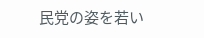民党の姿を若い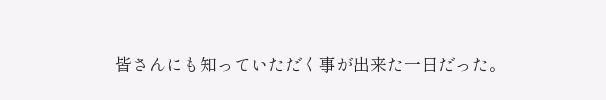皆さんにも知っていただく事が出来た一日だった。